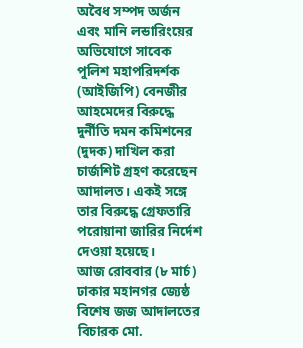অবৈধ সম্পদ অর্জন এবং মানি লন্ডারিংয়ের অভিযোগে সাবেক পুলিশ মহাপরিদর্শক
(আইজিপি) বেনজীর আহমেদের বিরুদ্ধে দুর্নীতি দমন কমিশনের (দুদক) দাখিল করা চার্জশিট গ্রহণ করেছেন আদালত। একই সঙ্গে তার বিরুদ্ধে গ্রেফতারি পরোয়ানা জারির নির্দেশ দেওয়া হয়েছে।
আজ রোববার (৮ মার্চ) ঢাকার মহানগর জ্যেষ্ঠ বিশেষ জজ আদালতের বিচারক মো.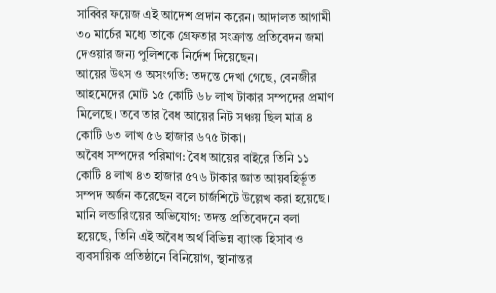সাব্বির ফয়েজ এই আদেশ প্রদান করেন। আদালত আগামী ৩০ মার্চের মধ্যে তাকে গ্রেফতার সংক্রান্ত প্রতিবেদন জমা দেওয়ার জন্য পুলিশকে নির্দেশ দিয়েছেন।
আয়ের উৎস ও অসংগতি: তদন্তে দেখা গেছে, বেনজীর আহমেদের মোট ১৫ কোটি ৬৮ লাখ টাকার সম্পদের প্রমাণ মিলেছে। তবে তার বৈধ আয়ের নিট সঞ্চয় ছিল মাত্র ৪ কোটি ৬৩ লাখ ৫৬ হাজার ৬৭৫ টাকা।
অবৈধ সম্পদের পরিমাণ: বৈধ আয়ের বাইরে তিনি ১১ কোটি ৪ লাখ ৪৩ হাজার ৫৭৬ টাকার জ্ঞাত আয়বহির্ভূত সম্পদ অর্জন করেছেন বলে চার্জশিটে উল্লেখ করা হয়েছে।
মানি লন্ডারিংয়ের অভিযোগ: তদন্ত প্রতিবেদনে বলা হয়েছে, তিনি এই অবৈধ অর্থ বিভিন্ন ব্যাংক হিসাব ও ব্যবসায়িক প্রতিষ্ঠানে বিনিয়োগ, স্থানান্তর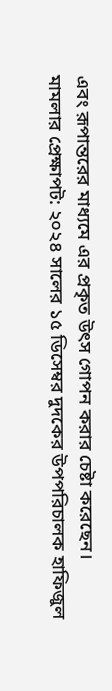এবং রূপান্তরের মাধ্যমে এর প্রকৃত উৎস গোপন করার চেষ্টা করেছেন।
মামলার প্রেক্ষাপট: ২০২৪ সালের ১৫ ডিসেম্বর দুদকের উপপরিচালক হাফিজুল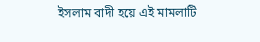ইসলাম বাদী হয়ে এই মামলাটি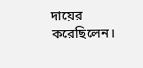দায়ের করেছিলেন।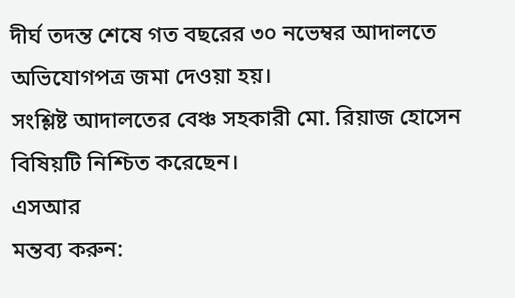দীর্ঘ তদন্ত শেষে গত বছরের ৩০ নভেম্বর আদালতে অভিযোগপত্র জমা দেওয়া হয়।
সংশ্লিষ্ট আদালতের বেঞ্চ সহকারী মো. রিয়াজ হোসেন বিষিয়টি নিশ্চিত করেছেন।
এসআর
মন্তব্য করুন: